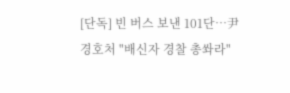[단독] 빈 버스 보낸 101단…尹경호처 "배신자 경찰 총쏴라"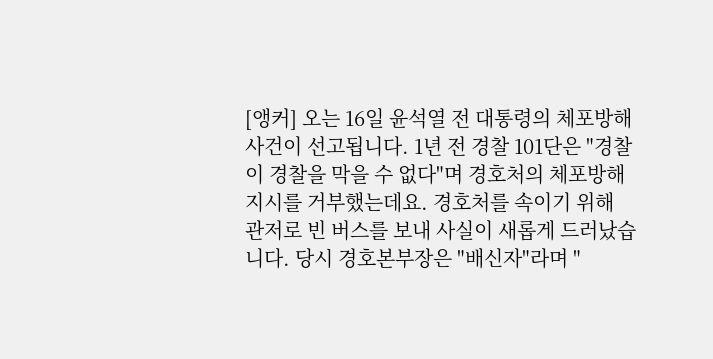[앵커] 오는 16일 윤석열 전 대통령의 체포방해 사건이 선고됩니다. 1년 전 경찰 101단은 "경찰이 경찰을 막을 수 없다"며 경호처의 체포방해 지시를 거부했는데요. 경호처를 속이기 위해 관저로 빈 버스를 보내 사실이 새롭게 드러났습니다. 당시 경호본부장은 "배신자"라며 "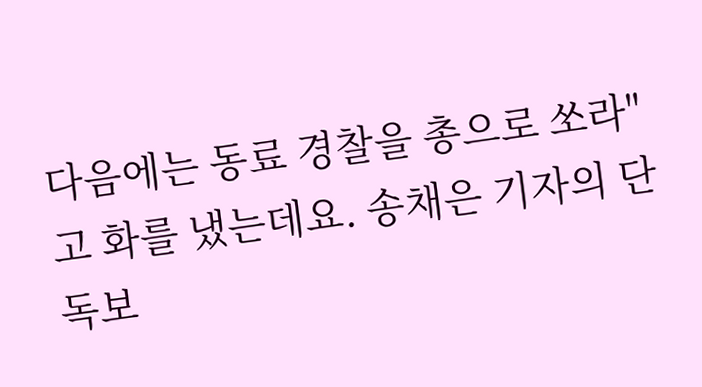다음에는 동료 경찰을 총으로 쏘라"고 화를 냈는데요. 송채은 기자의 단독보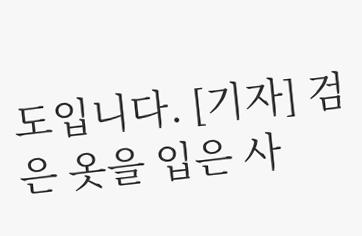도입니다. [기자] 검은 옷을 입은 사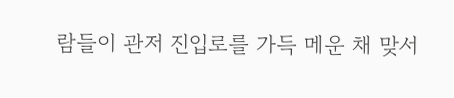람들이 관저 진입로를 가득 메운 채 맞서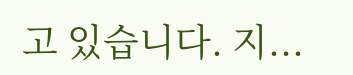고 있습니다. 지...